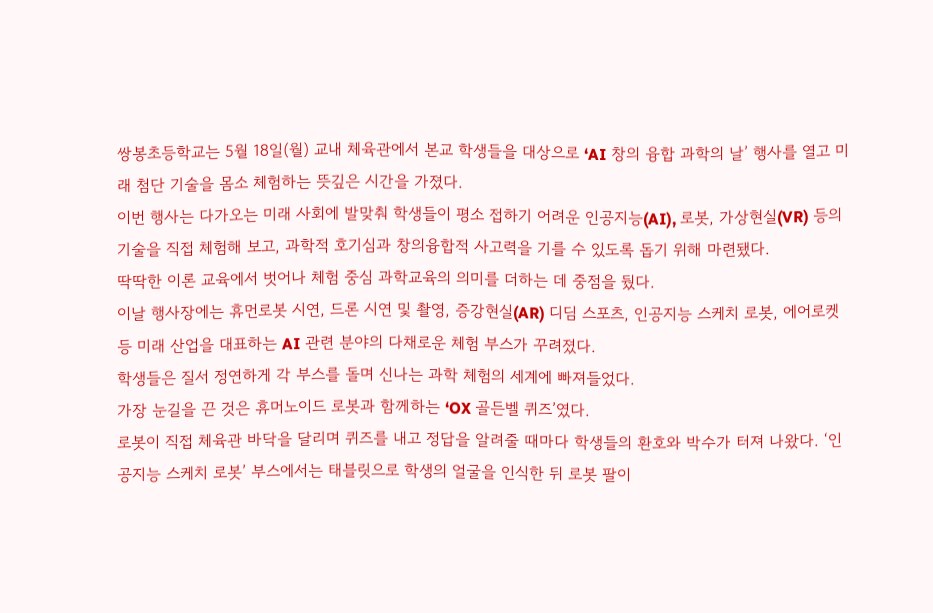쌍봉초등학교는 5월 18일(월) 교내 체육관에서 본교 학생들을 대상으로 ‘AI 창의 융합 과학의 날’ 행사를 열고 미래 첨단 기술을 몸소 체험하는 뜻깊은 시간을 가졌다.
이번 행사는 다가오는 미래 사회에 발맞춰 학생들이 평소 접하기 어려운 인공지능(AI), 로봇, 가상현실(VR) 등의 기술을 직접 체험해 보고, 과학적 호기심과 창의융합적 사고력을 기를 수 있도록 돕기 위해 마련됐다.
딱딱한 이론 교육에서 벗어나 체험 중심 과학교육의 의미를 더하는 데 중점을 뒀다.
이날 행사장에는 휴먼로봇 시연, 드론 시연 및 촬영, 증강현실(AR) 디딤 스포츠, 인공지능 스케치 로봇, 에어로켓 등 미래 산업을 대표하는 AI 관련 분야의 다채로운 체험 부스가 꾸려졌다.
학생들은 질서 정연하게 각 부스를 돌며 신나는 과학 체험의 세계에 빠져들었다.
가장 눈길을 끈 것은 휴머노이드 로봇과 함께하는 ‘OX 골든벨 퀴즈’였다.
로봇이 직접 체육관 바닥을 달리며 퀴즈를 내고 정답을 알려줄 때마다 학생들의 환호와 박수가 터져 나왔다. ‘인공지능 스케치 로봇’ 부스에서는 태블릿으로 학생의 얼굴을 인식한 뒤 로봇 팔이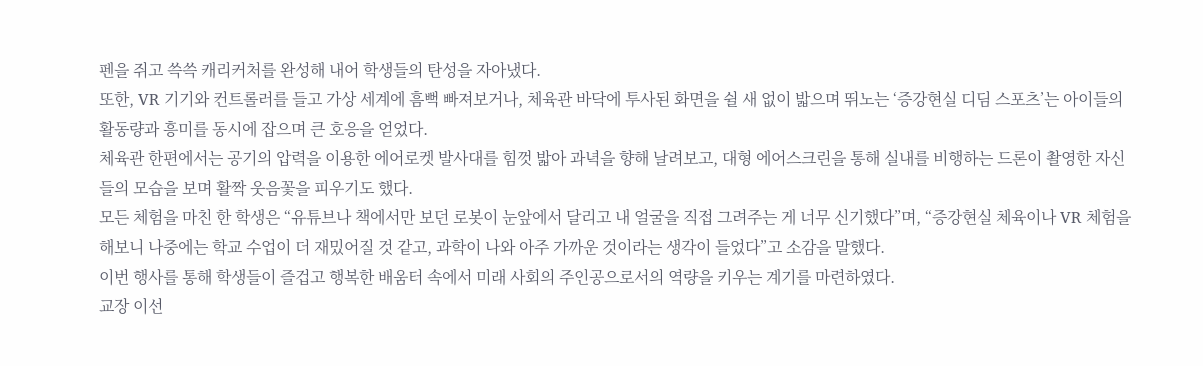펜을 쥐고 쓱쓱 캐리커처를 완성해 내어 학생들의 탄성을 자아냈다.
또한, VR 기기와 컨트롤러를 들고 가상 세계에 흠뻑 빠져보거나, 체육관 바닥에 투사된 화면을 쉴 새 없이 밟으며 뛰노는 ‘증강현실 디딤 스포츠’는 아이들의 활동량과 흥미를 동시에 잡으며 큰 호응을 얻었다.
체육관 한편에서는 공기의 압력을 이용한 에어로켓 발사대를 힘껏 밟아 과녁을 향해 날려보고, 대형 에어스크린을 통해 실내를 비행하는 드론이 촬영한 자신들의 모습을 보며 활짝 웃음꽃을 피우기도 했다.
모든 체험을 마친 한 학생은 “유튜브나 책에서만 보던 로봇이 눈앞에서 달리고 내 얼굴을 직접 그려주는 게 너무 신기했다”며, “증강현실 체육이나 VR 체험을 해보니 나중에는 학교 수업이 더 재밌어질 것 같고, 과학이 나와 아주 가까운 것이라는 생각이 들었다”고 소감을 말했다.
이번 행사를 통해 학생들이 즐겁고 행복한 배움터 속에서 미래 사회의 주인공으로서의 역량을 키우는 계기를 마련하였다.
교장 이선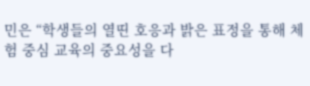민은 “학생들의 열띤 호응과 밝은 표정을 통해 체험 중심 교육의 중요성을 다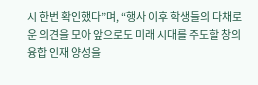시 한번 확인했다”며, “행사 이후 학생들의 다채로운 의견을 모아 앞으로도 미래 시대를 주도할 창의융합 인재 양성을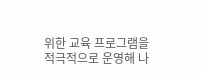위한 교육 프로그램을 적극적으로 운영해 나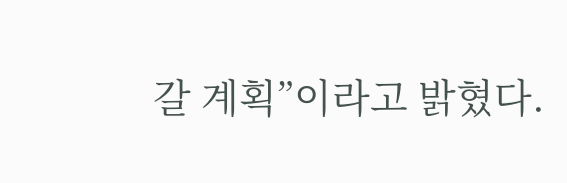갈 계획”이라고 밝혔다.